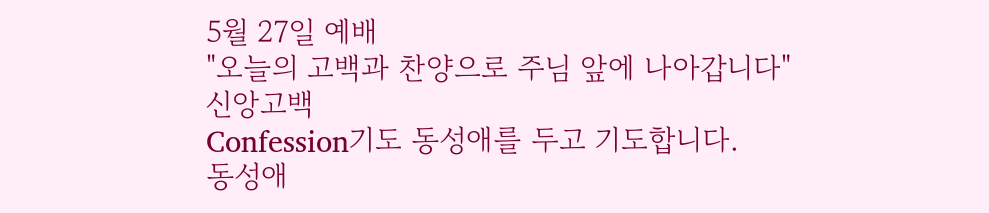5월 27일 예배
"오늘의 고백과 찬양으로 주님 앞에 나아갑니다"
신앙고백
Confession기도 동성애를 두고 기도합니다.
동성애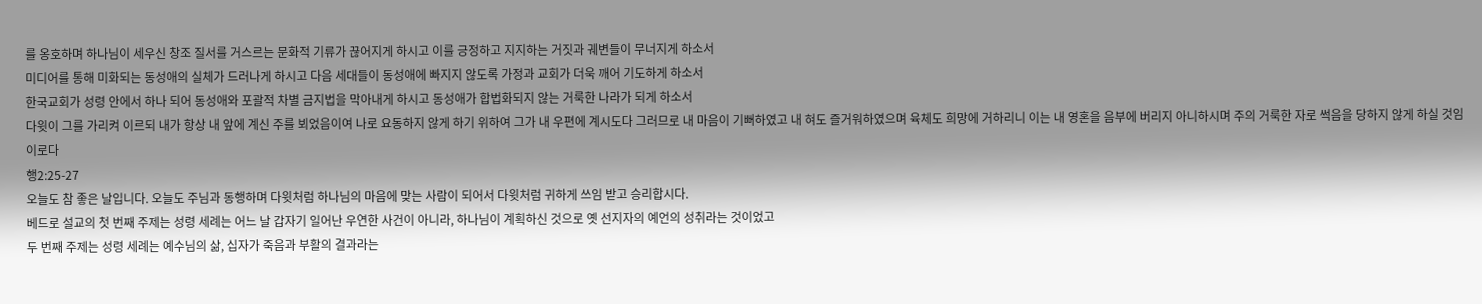를 옹호하며 하나님이 세우신 창조 질서를 거스르는 문화적 기류가 끊어지게 하시고 이를 긍정하고 지지하는 거짓과 궤변들이 무너지게 하소서
미디어를 통해 미화되는 동성애의 실체가 드러나게 하시고 다음 세대들이 동성애에 빠지지 않도록 가정과 교회가 더욱 깨어 기도하게 하소서
한국교회가 성령 안에서 하나 되어 동성애와 포괄적 차별 금지법을 막아내게 하시고 동성애가 합법화되지 않는 거룩한 나라가 되게 하소서
다윗이 그를 가리켜 이르되 내가 항상 내 앞에 계신 주를 뵈었음이여 나로 요동하지 않게 하기 위하여 그가 내 우편에 계시도다 그러므로 내 마음이 기뻐하였고 내 혀도 즐거워하였으며 육체도 희망에 거하리니 이는 내 영혼을 음부에 버리지 아니하시며 주의 거룩한 자로 썩음을 당하지 않게 하실 것임이로다
행2:25-27
오늘도 참 좋은 날입니다. 오늘도 주님과 동행하며 다윗처럼 하나님의 마음에 맞는 사람이 되어서 다윗처럼 귀하게 쓰임 받고 승리합시다.
베드로 설교의 첫 번째 주제는 성령 세례는 어느 날 갑자기 일어난 우연한 사건이 아니라, 하나님이 계획하신 것으로 옛 선지자의 예언의 성취라는 것이었고
두 번째 주제는 성령 세례는 예수님의 삶, 십자가 죽음과 부활의 결과라는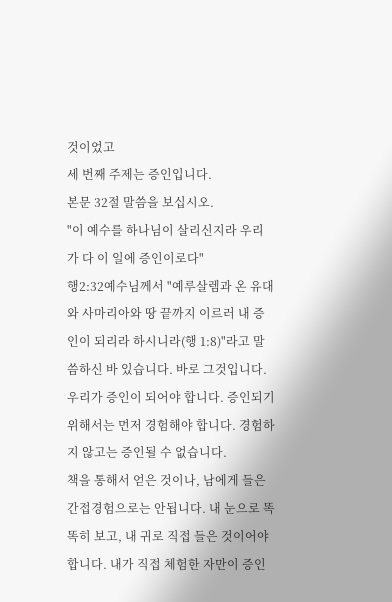것이었고
세 번째 주제는 증인입니다.
본문 32절 말씀을 보십시오.
"이 예수를 하나님이 살리신지라 우리가 다 이 일에 증인이로다"
행2:32예수님께서 "예루살렘과 온 유대와 사마리아와 땅 끝까지 이르러 내 증인이 되리라 하시니라(행 1:8)"라고 말씀하신 바 있습니다. 바로 그것입니다. 우리가 증인이 되어야 합니다. 증인되기 위해서는 먼저 경험해야 합니다. 경험하지 않고는 증인될 수 없습니다.
책을 통해서 얻은 것이나, 남에게 들은 간접경험으로는 안됩니다. 내 눈으로 똑똑히 보고, 내 귀로 직접 들은 것이어야 합니다. 내가 직접 체험한 자만이 증인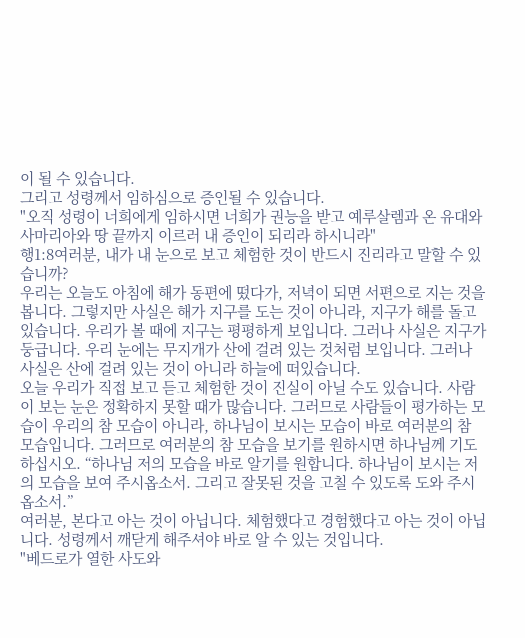이 될 수 있습니다.
그리고 성령께서 임하심으로 증인될 수 있습니다.
"오직 성령이 너희에게 임하시면 너희가 권능을 받고 예루살렘과 온 유대와 사마리아와 땅 끝까지 이르러 내 증인이 되리라 하시니라"
행1:8여러분, 내가 내 눈으로 보고 체험한 것이 반드시 진리라고 말할 수 있습니까?
우리는 오늘도 아침에 해가 동편에 떴다가, 저녁이 되면 서편으로 지는 것을 봅니다. 그렇지만 사실은 해가 지구를 도는 것이 아니라, 지구가 해를 돌고 있습니다. 우리가 볼 때에 지구는 평평하게 보입니다. 그러나 사실은 지구가 둥급니다. 우리 눈에는 무지개가 산에 걸려 있는 것처럼 보입니다. 그러나 사실은 산에 걸려 있는 것이 아니라 하늘에 떠있습니다.
오늘 우리가 직접 보고 듣고 체험한 것이 진실이 아닐 수도 있습니다. 사람이 보는 눈은 정확하지 못할 때가 많습니다. 그러므로 사람들이 평가하는 모습이 우리의 참 모습이 아니라, 하나님이 보시는 모습이 바로 여러분의 참 모습입니다. 그러므로 여러분의 참 모습을 보기를 원하시면 하나님께 기도하십시오. “하나님 저의 모습을 바로 알기를 원합니다. 하나님이 보시는 저의 모습을 보여 주시옵소서. 그리고 잘못된 것을 고칠 수 있도록 도와 주시옵소서.”
여러분, 본다고 아는 것이 아닙니다. 체험했다고 경험했다고 아는 것이 아닙니다. 성령께서 깨닫게 해주셔야 바로 알 수 있는 것입니다.
"베드로가 열한 사도와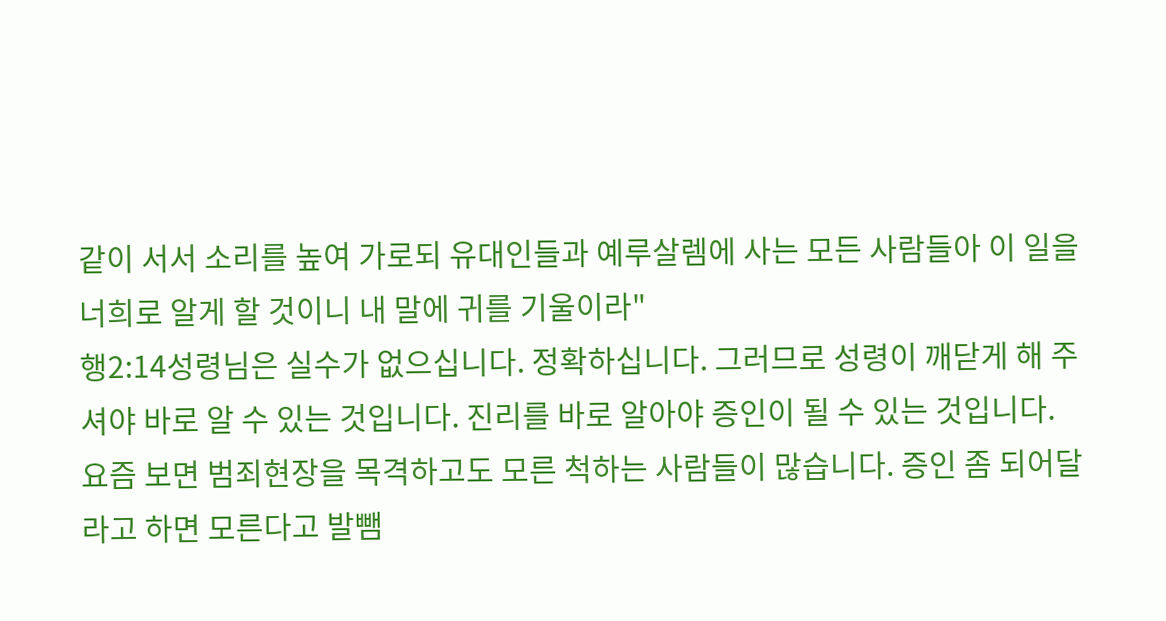같이 서서 소리를 높여 가로되 유대인들과 예루살렘에 사는 모든 사람들아 이 일을 너희로 알게 할 것이니 내 말에 귀를 기울이라"
행2:14성령님은 실수가 없으십니다. 정확하십니다. 그러므로 성령이 깨닫게 해 주셔야 바로 알 수 있는 것입니다. 진리를 바로 알아야 증인이 될 수 있는 것입니다.
요즘 보면 범죄현장을 목격하고도 모른 척하는 사람들이 많습니다. 증인 좀 되어달라고 하면 모른다고 발뺌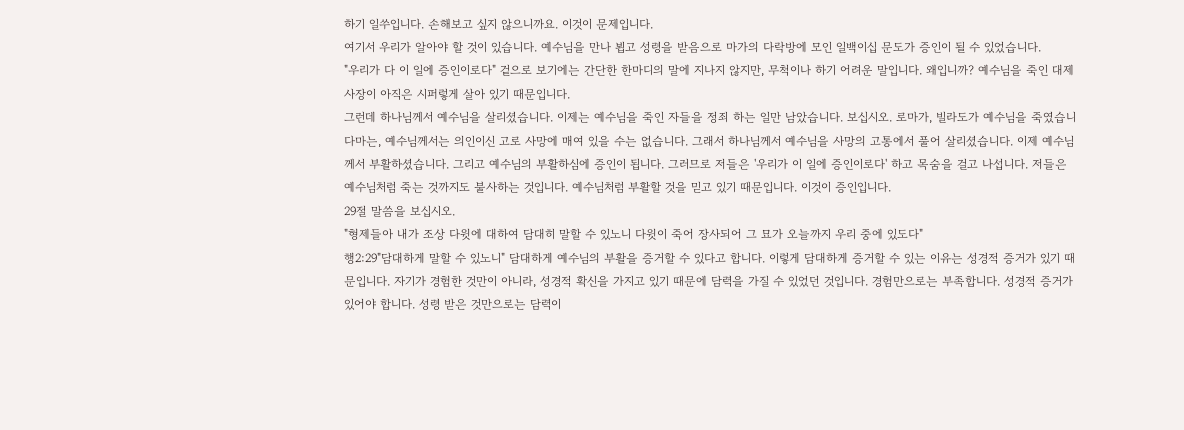하기 일쑤입니다. 손해보고 싶지 않으니까요. 이것이 문제입니다.
여기서 우리가 알아야 할 것이 있습니다. 예수님을 만나 뵙고 성령을 받음으로 마가의 다락방에 모인 일백이십 문도가 증인이 될 수 있었습니다.
"우리가 다 이 일에 증인이로다" 겉으로 보기에는 간단한 한마디의 말에 지나지 않지만, 무척이나 하기 어려운 말입니다. 왜입니까? 예수님을 죽인 대제사장이 아직은 시퍼렇게 살아 있기 때문입니다.
그런데 하나님께서 예수님을 살리셨습니다. 이제는 예수님을 죽인 자들을 정죄 하는 일만 남았습니다. 보십시오. 로마가, 빌라도가 예수님을 죽였습니다마는, 예수님께서는 의인이신 고로 사망에 매여 있을 수는 없습니다. 그래서 하나님께서 예수님을 사망의 고통에서 풀어 살리셨습니다. 이제 예수님께서 부활하셨습니다. 그리고 예수님의 부활하심에 증인이 됩니다. 그러므로 저들은 '우리가 이 일에 증인이로다' 하고 목숨을 걸고 나섭니다. 저들은 예수님처럼 죽는 것까지도 불사하는 것입니다. 예수님처럼 부활할 것을 믿고 있기 때문입니다. 이것이 증인입니다.
29절 말씀을 보십시오.
"형제들아 내가 조상 다윗에 대하여 담대히 말할 수 있노니 다윗이 죽어 장사되어 그 묘가 오늘까지 우리 중에 있도다"
행2:29"담대하게 말할 수 있노니" 담대하게 예수님의 부활을 증거할 수 있다고 합니다. 이렇게 담대하게 증거할 수 있는 이유는 성경적 증거가 있기 때문입니다. 자기가 경험한 것만이 아니라, 성경적 확신을 가지고 있기 때문에 담력을 가질 수 있었던 것입니다. 경험만으로는 부족합니다. 성경적 증거가 있어야 합니다. 성령 받은 것만으로는 담력이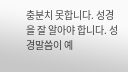충분치 못합니다. 성경을 잘 알아야 합니다. 성경말씀이 예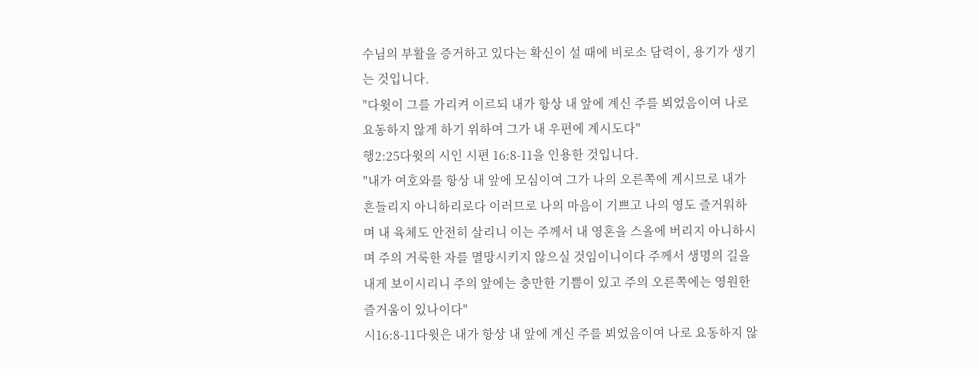수님의 부활을 증거하고 있다는 확신이 설 때에 비로소 담력이, 용기가 생기는 것입니다.
"다윗이 그를 가리켜 이르되 내가 항상 내 앞에 계신 주를 뵈었음이여 나로 요동하지 않게 하기 위하여 그가 내 우편에 계시도다"
행2:25다윗의 시인 시편 16:8-11을 인용한 것입니다.
"내가 여호와를 항상 내 앞에 모심이여 그가 나의 오른쪽에 계시므로 내가 흔들리지 아니하리로다 이러므로 나의 마음이 기쁘고 나의 영도 즐거워하며 내 육체도 안전히 살리니 이는 주께서 내 영혼을 스올에 버리지 아니하시며 주의 거룩한 자를 멸망시키지 않으실 것임이니이다 주께서 생명의 길을 내게 보이시리니 주의 앞에는 충만한 기쁨이 있고 주의 오른쪽에는 영원한 즐거움이 있나이다"
시16:8-11다윗은 내가 항상 내 앞에 계신 주를 뵈었음이여 나로 요동하지 않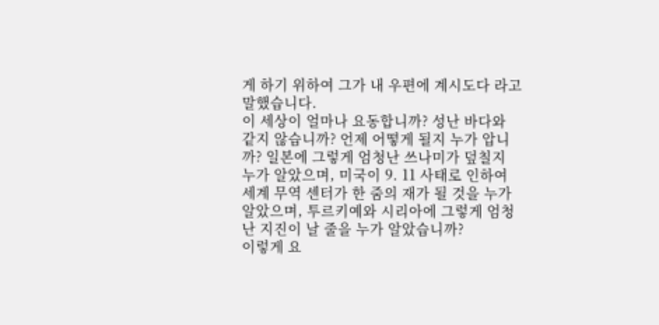게 하기 위하여 그가 내 우편에 계시도다 라고 말했습니다.
이 세상이 얼마나 요동합니까? 성난 바다와 같지 않습니까? 언제 어떻게 될지 누가 압니까? 일본에 그렇게 엄청난 쓰나미가 덮칠지 누가 알았으며, 미국이 9. 11 사태로 인하여 세계 무역 센터가 한 줌의 재가 될 것을 누가 알았으며, 투르키예와 시리아에 그렇게 엄청난 지진이 날 줄을 누가 알았습니까?
이렇게 요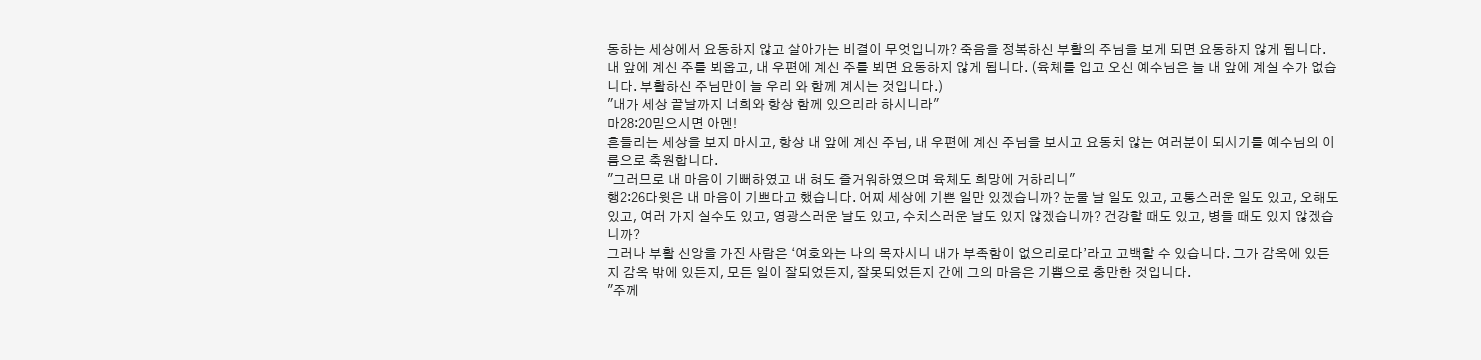동하는 세상에서 요동하지 않고 살아가는 비결이 무엇입니까? 죽음을 정복하신 부활의 주님을 보게 되면 요동하지 않게 됩니다. 내 앞에 계신 주를 뵈옵고, 내 우편에 계신 주를 뵈면 요동하지 않게 됩니다. (육체를 입고 오신 예수님은 늘 내 앞에 계실 수가 없습니다. 부활하신 주님만이 늘 우리 와 함께 계시는 것입니다.)
"내가 세상 끝날까지 너희와 항상 함께 있으리라 하시니라"
마28:20믿으시면 아멘!
흔들리는 세상을 보지 마시고, 항상 내 앞에 계신 주님, 내 우편에 계신 주님을 보시고 요동치 않는 여러분이 되시기를 예수님의 이름으로 축원합니다.
"그러므로 내 마음이 기뻐하였고 내 혀도 즐거워하였으며 육체도 희망에 거하리니"
행2:26다윗은 내 마음이 기쁘다고 했습니다. 어찌 세상에 기쁜 일만 있겠습니까? 눈물 날 일도 있고, 고통스러운 일도 있고, 오해도 있고, 여러 가지 실수도 있고, 영광스러운 날도 있고, 수치스러운 날도 있지 않겠습니까? 건강할 때도 있고, 병들 때도 있지 않겠습니까?
그러나 부활 신앙을 가진 사람은 ‘여호와는 나의 목자시니 내가 부족함이 없으리로다’라고 고백할 수 있습니다. 그가 감옥에 있든지 감옥 밖에 있든지, 모든 일이 잘되었든지, 잘못되었든지 간에 그의 마음은 기쁨으로 충만한 것입니다.
"주께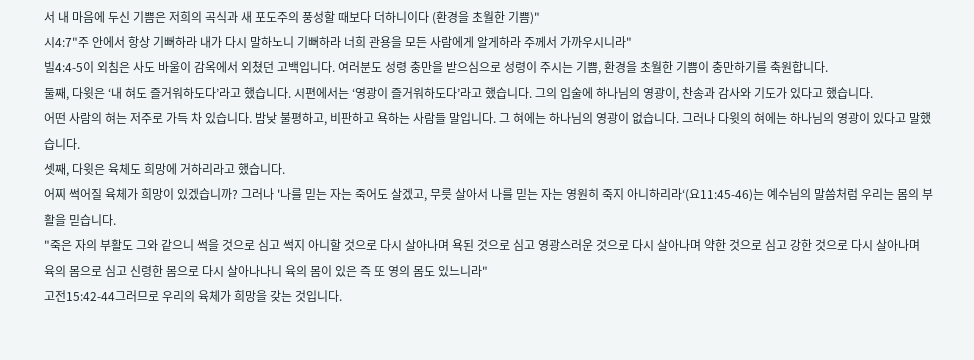서 내 마음에 두신 기쁨은 저희의 곡식과 새 포도주의 풍성할 때보다 더하니이다 (환경을 초월한 기쁨)"
시4:7"주 안에서 항상 기뻐하라 내가 다시 말하노니 기뻐하라 너희 관용을 모든 사람에게 알게하라 주께서 가까우시니라"
빌4:4-5이 외침은 사도 바울이 감옥에서 외쳤던 고백입니다. 여러분도 성령 충만을 받으심으로 성령이 주시는 기쁨, 환경을 초월한 기쁨이 충만하기를 축원합니다.
둘째, 다윗은 ‘내 혀도 즐거워하도다’라고 했습니다. 시편에서는 ‘영광이 즐거워하도다’라고 했습니다. 그의 입술에 하나님의 영광이, 찬송과 감사와 기도가 있다고 했습니다.
어떤 사람의 혀는 저주로 가득 차 있습니다. 밤낮 불평하고, 비판하고 욕하는 사람들 말입니다. 그 혀에는 하나님의 영광이 없습니다. 그러나 다윗의 혀에는 하나님의 영광이 있다고 말했습니다.
셋째, 다윗은 육체도 희망에 거하리라고 했습니다.
어찌 썩어질 육체가 희망이 있겠습니까? 그러나 '나를 믿는 자는 죽어도 살겠고, 무릇 살아서 나를 믿는 자는 영원히 죽지 아니하리라‘(요11:45-46)는 예수님의 말씀처럼 우리는 몸의 부활을 믿습니다.
"죽은 자의 부활도 그와 같으니 썩을 것으로 심고 썩지 아니할 것으로 다시 살아나며 욕된 것으로 심고 영광스러운 것으로 다시 살아나며 약한 것으로 심고 강한 것으로 다시 살아나며 육의 몸으로 심고 신령한 몸으로 다시 살아나나니 육의 몸이 있은 즉 또 영의 몸도 있느니라"
고전15:42-44그러므로 우리의 육체가 희망을 갖는 것입니다.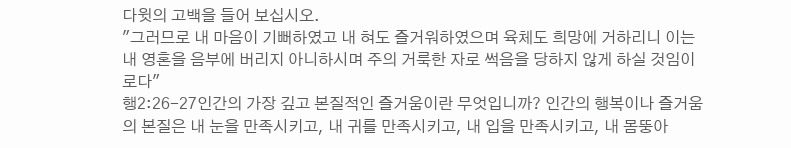다윗의 고백을 들어 보십시오.
"그러므로 내 마음이 기뻐하였고 내 혀도 즐거워하였으며 육체도 희망에 거하리니 이는 내 영혼을 음부에 버리지 아니하시며 주의 거룩한 자로 썩음을 당하지 않게 하실 것임이로다"
행2:26-27인간의 가장 깊고 본질적인 즐거움이란 무엇입니까? 인간의 행복이나 즐거움의 본질은 내 눈을 만족시키고, 내 귀를 만족시키고, 내 입을 만족시키고, 내 몸뚱아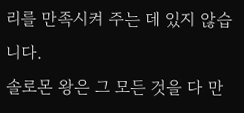리를 만족시켜 주는 데 있지 않습니다.
솔로몬 왕은 그 모든 것을 다 만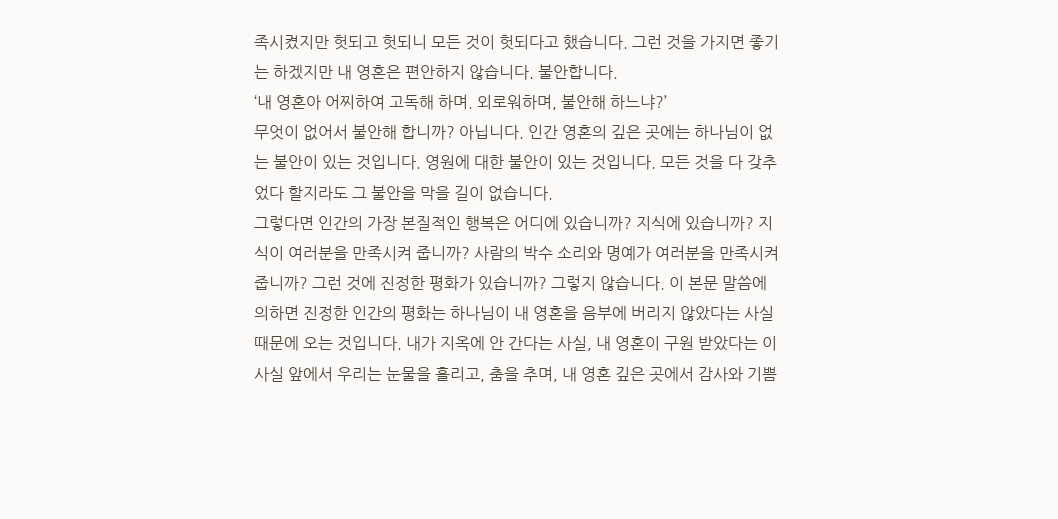족시켰지만 헛되고 헛되니 모든 것이 헛되다고 했습니다. 그런 것을 가지면 좋기는 하겠지만 내 영혼은 편안하지 않습니다. 불안합니다.
‘내 영혼아 어찌하여 고독해 하며. 외로워하며, 불안해 하느냐?’
무엇이 없어서 불안해 합니까? 아닙니다. 인간 영혼의 깊은 곳에는 하나님이 없는 불안이 있는 것입니다. 영원에 대한 불안이 있는 것입니다. 모든 것을 다 갖추었다 할지라도 그 불안을 막을 길이 없습니다.
그렇다면 인간의 가장 본질적인 행복은 어디에 있습니까? 지식에 있습니까? 지식이 여러분을 만족시켜 줍니까? 사람의 박수 소리와 명예가 여러분을 만족시켜 줍니까? 그런 것에 진정한 평화가 있습니까? 그렇지 않습니다. 이 본문 말씀에 의하면 진정한 인간의 평화는 하나님이 내 영혼을 음부에 버리지 않았다는 사실 때문에 오는 것입니다. 내가 지옥에 안 간다는 사실, 내 영혼이 구원 받았다는 이 사실 앞에서 우리는 눈물을 흘리고, 춤을 추며, 내 영혼 깊은 곳에서 감사와 기쁨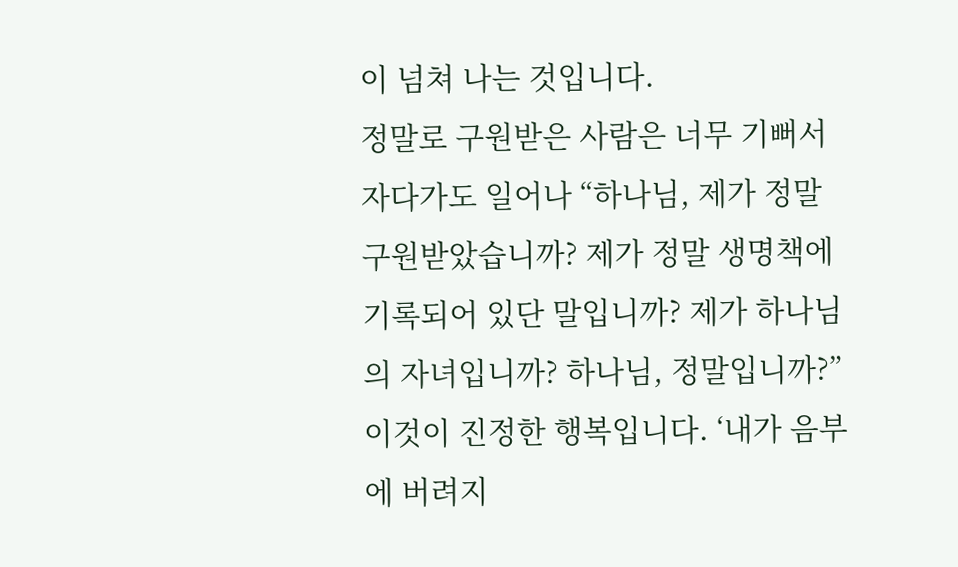이 넘쳐 나는 것입니다.
정말로 구원받은 사람은 너무 기뻐서 자다가도 일어나 “하나님, 제가 정말 구원받았습니까? 제가 정말 생명책에 기록되어 있단 말입니까? 제가 하나님의 자녀입니까? 하나님, 정말입니까?” 이것이 진정한 행복입니다. ‘내가 음부에 버려지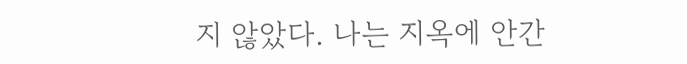지 않았다. 나는 지옥에 안간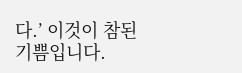다.’ 이것이 참된 기쁨입니다.